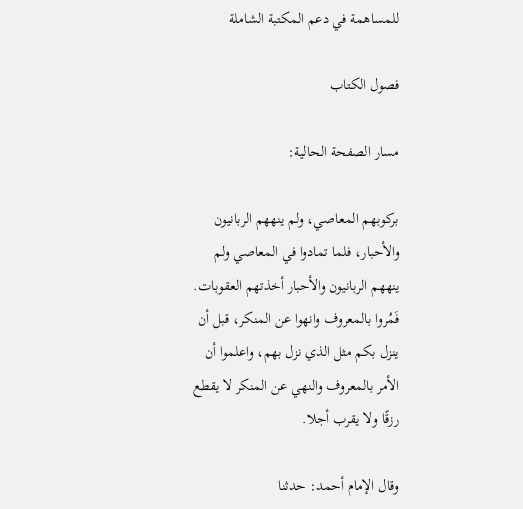للمساهمة في دعم المكتبة الشاملة

فصول الكتاب

مسار الصفحة الحالية:

بركوبهم المعاصي، ولم ينههم الربانيون والأحبار، فلما تمادوا في المعاصي ولم ينههم الربانيون والأحبار أخذتهم العقوبات. فَمُروا بالمعروف وانهوا عن المنكر، قبل أن ينزل بكم مثل الذي نزل بهم، واعلموا أن الأمر بالمعروف والنهي عن المنكر لا يقطع رزقًا ولا يقرب أجلا.

وقال الإمام أحمد: حدثنا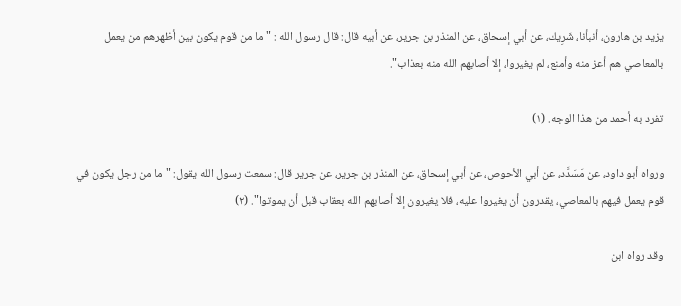يزيد بن هارون، أنبأنا، شَرِيك، عن أبي إسحاق، عن المنذر بن جرير، عن أبيه قال: قال رسول الله : "ما من قوم يكون بين أظهرهم من يعمل بالمعاصي هم أعز منه وأمنع، لم يغيروا، إلا أصابهم الله منه بعذاب".

تفرد به أحمد من هذا الوجه. (١)

ورواه أبو داود، عن مَسَدَّد، عن أبي الأحوص، عن أبي إسحاق، عن المنذر بن جرير، عن جرير قال: سمعت رسول الله يقول: "ما من رجل يكون في قوم يعمل فيهم بالمعاصي، يقدرون أن يغيروا عليه، فلا يغيرون إلا أصابهم الله بعقاب قبل أن يموتوا". (٢)

وقد رواه ابن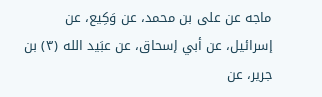ماجه عن على بن محمد، عن وَكِيع، عن إسرائيل، عن أبي إسحاق، عن عبَيد الله (٣) بن جرير، عن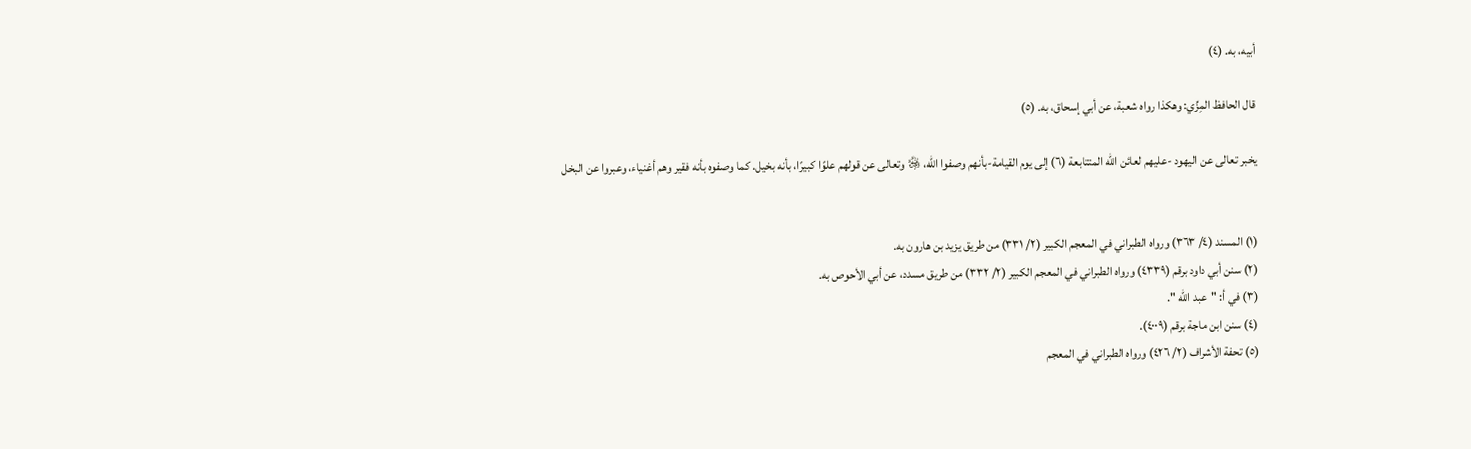أبيه، به. (٤)

قال الحافظ المِزِّي: وهكذا رواه شعبة، عن أبي إسحاق، به. (٥)

يخبر تعالى عن اليهود -عليهم لعائن الله المتتابعة (٦) إلى يوم القيامة-بأنهم وصفوا الله، ﷿ وتعالى عن قولهم علوًا كبيرًا، بأنه بخيل. كما وصفوه بأنه فقير وهم أغنياء، وعبروا عن البخل


(١) المسند (٤/ ٣٦٣) ورواه الطبراني في المعجم الكبير (٢/ ٣٣١) من طريق يزيد بن هارون به.
(٢) سنن أبي داود برقم (٤٣٣٩) ورواه الطبراني في المعجم الكبير (٢/ ٣٣٢) من طريق مسدد، عن أبي الأحوص به.
(٣) في أ: "عبد الله ".
(٤) سنن ابن ماجة برقم (٤٠٠٩).
(٥) تحفة الأشراف (٢/ ٤٢٦) ورواه الطبراني في المعجم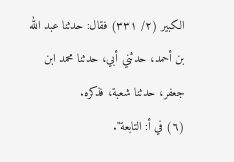الكبير (٢/ ٣٣١) فقال: حدثنا عبد الله بن أحمد، حدثني أبي، حدثنا محمد ابن جعفر، حدثنا شعبة، فذكره.
(٦) في أ: التابعة".